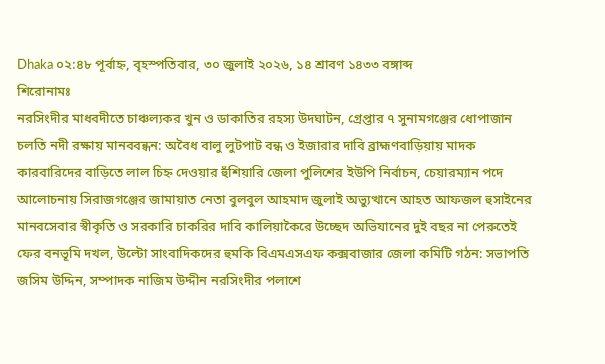Dhaka ০২:৪৮ পূর্বাহ্ন, বৃহস্পতিবার, ৩০ জুলাই ২০২৬, ১৪ শ্রাবণ ১৪৩৩ বঙ্গাব্দ
শিরোনামঃ
নরসিংদীর মাধবদীতে চাঞ্চল্যকর খুন ও ডাকাতির রহস্য উদঘাটন, গ্রেপ্তার ৭ সুনামগঞ্জের ধোপাজান চলতি নদী রক্ষায় মানববন্ধন: অবৈধ বালু লুটপাট বন্ধ ও ইজারার দাবি ব্রাহ্মণবাড়িয়ায় মাদক কারবারিদের বাড়িতে লাল চিহ্ন দেওয়ার হুঁশিয়ারি জেলা পুলিশের ইউপি নির্বাচন, চেয়ারম্যান পদে আলোচনায় সিরাজগঞ্জের জামায়াত নেতা বুলবুল আহমাদ জুলাই অভ্যুত্থানে আহত আফজল হুসাইনের মানবসেবার স্বীকৃতি ও সরকারি চাকরির দাবি কালিয়াকৈরে উচ্ছেদ অভিযানের দুই বছর না পেরুতেই ফের বনভূমি দখল, উল্টো সাংবাদিকদের হুমকি বিএমএসএফ কক্সবাজার জেলা কমিটি গঠন: সভাপতি জসিম উদ্দিন, সম্পাদক নাজিম উদ্দীন নরসিংদীর পলাশে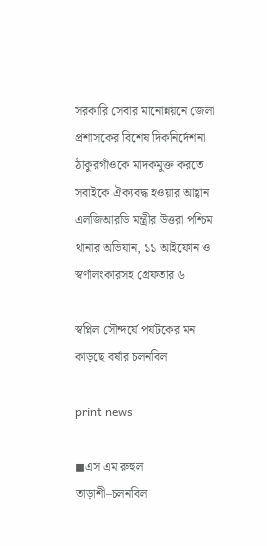সরকারি সেবার মানোন্নয়নে জেলা প্রশাসকের বিশেষ দিকনির্দেশনা ঠাকুরগাঁওকে মাদকমুক্ত করতে সবাইকে ঐক্যবদ্ধ হওয়ার আহ্বান এলজিআরডি মন্ত্রীর উত্তরা পশ্চিম থানার অভিযান, ১১ আইফোন ও স্বর্ণালংকারসহ গ্রেফতার ৬

স্বপ্নিল সৌন্দর্যে পর্যটকের মন কাড়ছে বর্ষার চলনবিল

print news

◼এস এম রুহুল তাড়াশী–চলনবিল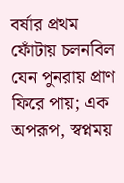বর্ষার প্রথম ফোঁটায় চলনবিল যেন পুনরায় প্রাণ ফিরে পায়; এক অপরূপ, স্বপ্নময়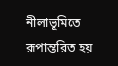নীলাভূমিতে রূপান্তরিত হয়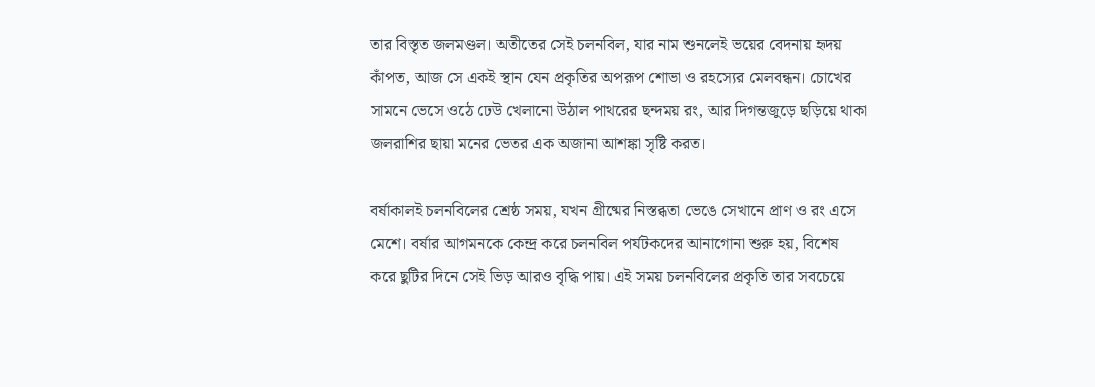তার বিস্তৃত জলমণ্ডল। অতীতের সেই চলনবিল, যার নাম শুনলেই ভয়ের বেদনায় হৃদয় কাঁপত, আজ সে একই স্থান যেন প্রকৃতির অপরূপ শোভা ও রহস্যের মেলবন্ধন। চোখের সামনে ভেসে ওঠে ঢেউ খেলানো উঠাল পাথরের ছন্দময় রং, আর দিগন্তজুড়ে ছড়িয়ে থাকা জলরাশির ছায়া মনের ভেতর এক অজানা আশঙ্কা সৃষ্টি করত।

বর্ষাকালই চলনবিলের শ্রেষ্ঠ সময়, যখন গ্রীষ্মের নিস্তব্ধতা ভেঙে সেখানে প্রাণ ও রং এসে মেশে। বর্ষার আগমনকে কেন্দ্র করে চলনবিল পর্যটকদের আনাগোনা শুরু হয়, বিশেষ করে ছুটির দিনে সেই ভিড় আরও বৃদ্ধি পায়। এই সময় চলনবিলের প্রকৃতি তার সবচেয়ে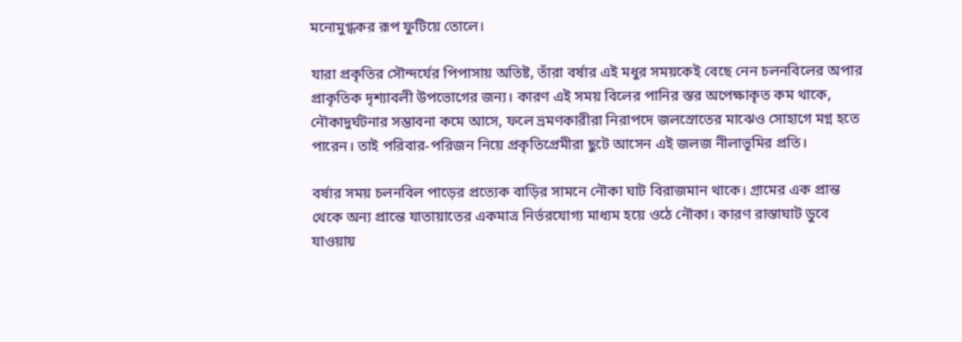মনোমুগ্ধকর রূপ ফুটিয়ে তোলে।

যারা প্রকৃতির সৌন্দর্যের পিপাসায় অতিষ্ট, তাঁরা বর্ষার এই মধুর সময়কেই বেছে নেন চলনবিলের অপার প্রাকৃতিক দৃশ্যাবলী উপভোগের জন্য। কারণ এই সময় বিলের পানির স্তর অপেক্ষাকৃত কম থাকে, নৌকাদুর্ঘটনার সম্ভাবনা কমে আসে, ফলে ভ্রমণকারীরা নিরাপদে জলস্রোতের মাঝেও সোহাগে মগ্ন হতে পারেন। তাই পরিবার-পরিজন নিয়ে প্রকৃতিপ্রেমীরা ছুটে আসেন এই জলজ নীলাভূমির প্রতি।

বর্ষার সময় চলনবিল পাড়ের প্রত্যেক বাড়ির সামনে নৌকা ঘাট বিরাজমান থাকে। গ্রামের এক প্রান্ত থেকে অন্য প্রান্তে যাতায়াতের একমাত্র নির্ভরযোগ্য মাধ্যম হয়ে ওঠে নৌকা। কারণ রাস্তাঘাট ডুবে যাওয়ায়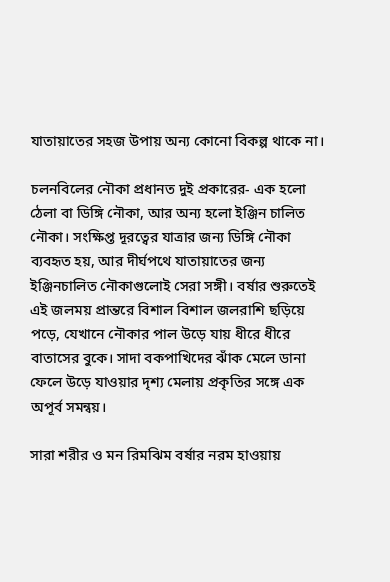যাতায়াতের সহজ উপায় অন্য কোনো বিকল্প থাকে না।

চলনবিলের নৌকা প্রধানত দুই প্রকারের- এক হলো ঠেলা বা ডিঙ্গি নৌকা, আর অন্য হলো ইঞ্জিন চালিত নৌকা। সংক্ষিপ্ত দূরত্বের যাত্রার জন্য ডিঙ্গি নৌকা ব্যবহৃত হয়, আর দীর্ঘপথে যাতায়াতের জন্য ইঞ্জিনচালিত নৌকাগুলোই সেরা সঙ্গী। বর্ষার শুরুতেই এই জলময় প্রান্তরে বিশাল বিশাল জলরাশি ছড়িয়ে পড়ে, যেখানে নৌকার পাল উড়ে যায় ধীরে ধীরে বাতাসের বুকে। সাদা বকপাখিদের ঝাঁক মেলে ডানা ফেলে উড়ে যাওয়ার দৃশ্য মেলায় প্রকৃতির সঙ্গে এক অপূর্ব সমন্বয়।

সারা শরীর ও মন রিমঝিম বর্ষার নরম হাওয়ায়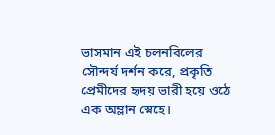ভাসমান এই চলনবিলের সৌন্দর্য দর্শন করে, প্রকৃতি প্রেমীদের হৃদয় ভারী হয়ে ওঠে এক অম্লান স্নেহে।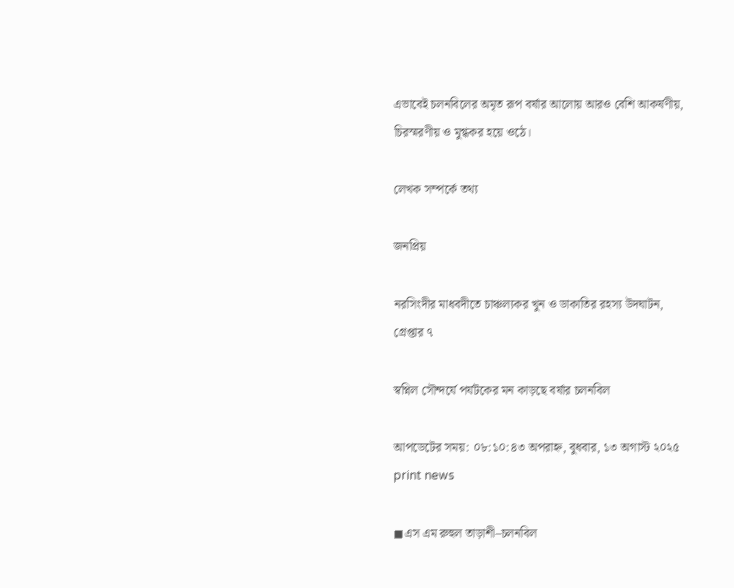এভাবেই চলনবিলের অমৃত রূপ বর্ষার আলোয় আরও বেশি আকর্ষণীয়, চিরস্মরণীয় ও মুগ্ধকর হয়ে ওঠে।

লেখক সম্পর্কে তথ্য

জনপ্রিয়

নরসিংদীর মাধবদীতে চাঞ্চল্যকর খুন ও ডাকাতির রহস্য উদঘাটন, গ্রেপ্তার ৭

স্বপ্নিল সৌন্দর্যে পর্যটকের মন কাড়ছে বর্ষার চলনবিল

আপডেটের সময়: ০৮:১০:৪৩ অপরাহ্ন, বুধবার, ১৩ অগাস্ট ২০২৫
print news

◼এস এম রুহুল তাড়াশী–চলনবিল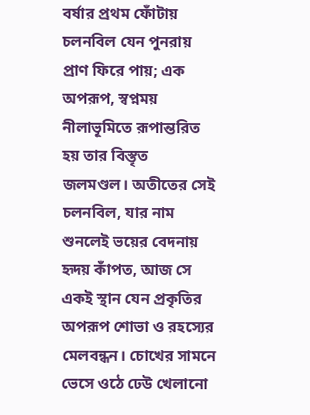বর্ষার প্রথম ফোঁটায় চলনবিল যেন পুনরায় প্রাণ ফিরে পায়; এক অপরূপ, স্বপ্নময় নীলাভূমিতে রূপান্তরিত হয় তার বিস্তৃত জলমণ্ডল। অতীতের সেই চলনবিল, যার নাম শুনলেই ভয়ের বেদনায় হৃদয় কাঁপত, আজ সে একই স্থান যেন প্রকৃতির অপরূপ শোভা ও রহস্যের মেলবন্ধন। চোখের সামনে ভেসে ওঠে ঢেউ খেলানো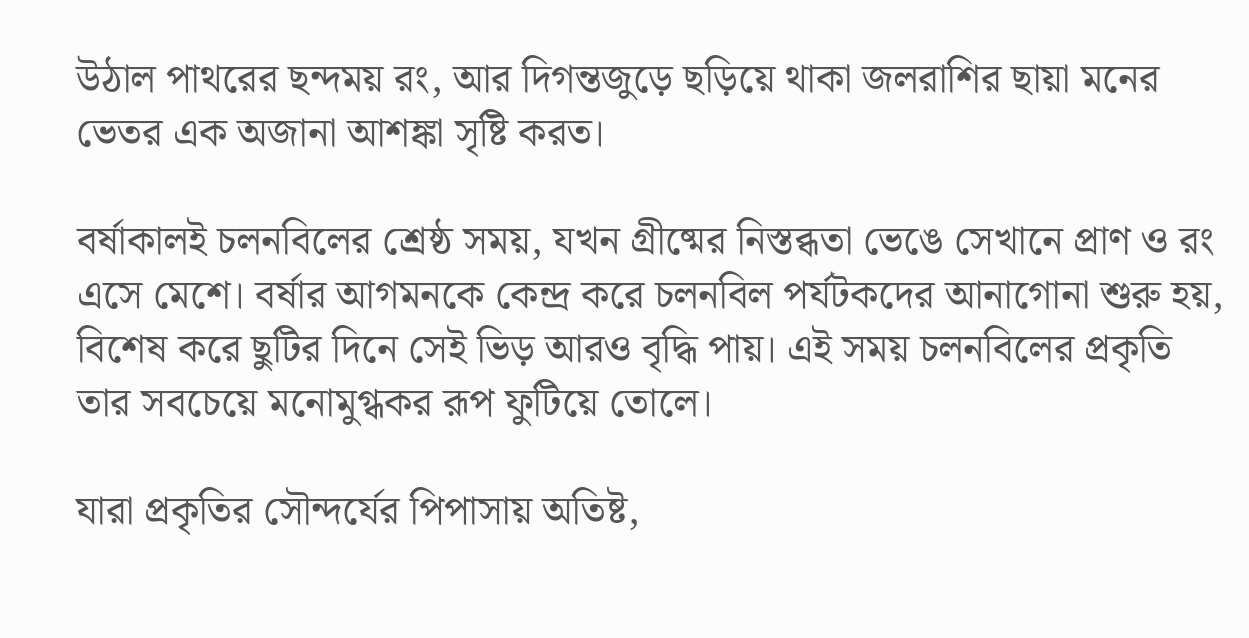উঠাল পাথরের ছন্দময় রং, আর দিগন্তজুড়ে ছড়িয়ে থাকা জলরাশির ছায়া মনের ভেতর এক অজানা আশঙ্কা সৃষ্টি করত।

বর্ষাকালই চলনবিলের শ্রেষ্ঠ সময়, যখন গ্রীষ্মের নিস্তব্ধতা ভেঙে সেখানে প্রাণ ও রং এসে মেশে। বর্ষার আগমনকে কেন্দ্র করে চলনবিল পর্যটকদের আনাগোনা শুরু হয়, বিশেষ করে ছুটির দিনে সেই ভিড় আরও বৃদ্ধি পায়। এই সময় চলনবিলের প্রকৃতি তার সবচেয়ে মনোমুগ্ধকর রূপ ফুটিয়ে তোলে।

যারা প্রকৃতির সৌন্দর্যের পিপাসায় অতিষ্ট,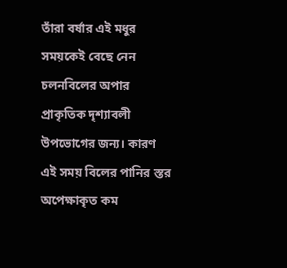তাঁরা বর্ষার এই মধুর সময়কেই বেছে নেন চলনবিলের অপার প্রাকৃতিক দৃশ্যাবলী উপভোগের জন্য। কারণ এই সময় বিলের পানির স্তর অপেক্ষাকৃত কম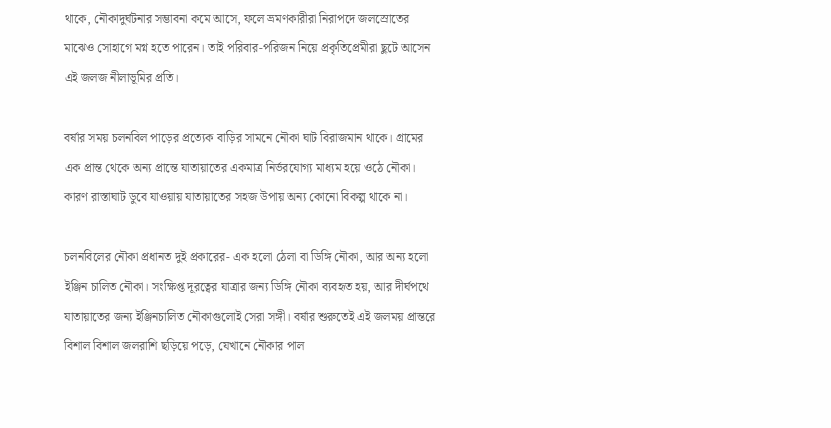থাকে, নৌকাদুর্ঘটনার সম্ভাবনা কমে আসে, ফলে ভ্রমণকারীরা নিরাপদে জলস্রোতের মাঝেও সোহাগে মগ্ন হতে পারেন। তাই পরিবার-পরিজন নিয়ে প্রকৃতিপ্রেমীরা ছুটে আসেন এই জলজ নীলাভূমির প্রতি।

বর্ষার সময় চলনবিল পাড়ের প্রত্যেক বাড়ির সামনে নৌকা ঘাট বিরাজমান থাকে। গ্রামের এক প্রান্ত থেকে অন্য প্রান্তে যাতায়াতের একমাত্র নির্ভরযোগ্য মাধ্যম হয়ে ওঠে নৌকা। কারণ রাস্তাঘাট ডুবে যাওয়ায় যাতায়াতের সহজ উপায় অন্য কোনো বিকল্প থাকে না।

চলনবিলের নৌকা প্রধানত দুই প্রকারের- এক হলো ঠেলা বা ডিঙ্গি নৌকা, আর অন্য হলো ইঞ্জিন চালিত নৌকা। সংক্ষিপ্ত দূরত্বের যাত্রার জন্য ডিঙ্গি নৌকা ব্যবহৃত হয়, আর দীর্ঘপথে যাতায়াতের জন্য ইঞ্জিনচালিত নৌকাগুলোই সেরা সঙ্গী। বর্ষার শুরুতেই এই জলময় প্রান্তরে বিশাল বিশাল জলরাশি ছড়িয়ে পড়ে, যেখানে নৌকার পাল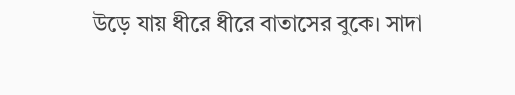উড়ে যায় ধীরে ধীরে বাতাসের বুকে। সাদা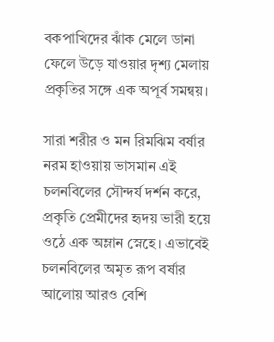বকপাখিদের ঝাঁক মেলে ডানা ফেলে উড়ে যাওয়ার দৃশ্য মেলায় প্রকৃতির সঙ্গে এক অপূর্ব সমন্বয়।

সারা শরীর ও মন রিমঝিম বর্ষার নরম হাওয়ায় ভাসমান এই চলনবিলের সৌন্দর্য দর্শন করে, প্রকৃতি প্রেমীদের হৃদয় ভারী হয়ে ওঠে এক অম্লান স্নেহে। এভাবেই চলনবিলের অমৃত রূপ বর্ষার আলোয় আরও বেশি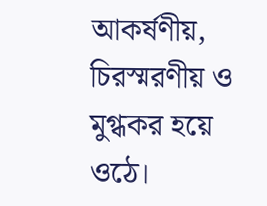আকর্ষণীয়, চিরস্মরণীয় ও মুগ্ধকর হয়ে ওঠে।